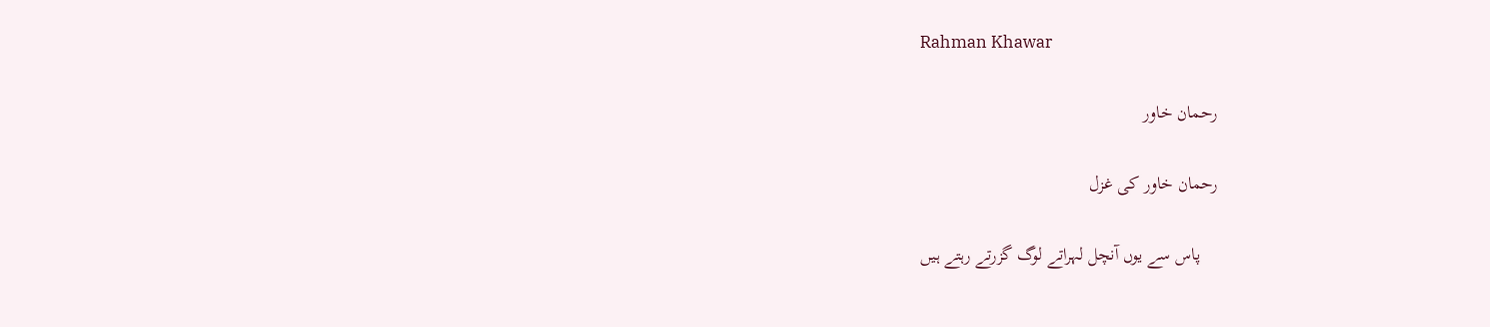Rahman Khawar

رحمان خاور

رحمان خاور کی غزل

    پاس سے یوں آنچل لہراتے لوگ گزرتے رہتے ہیں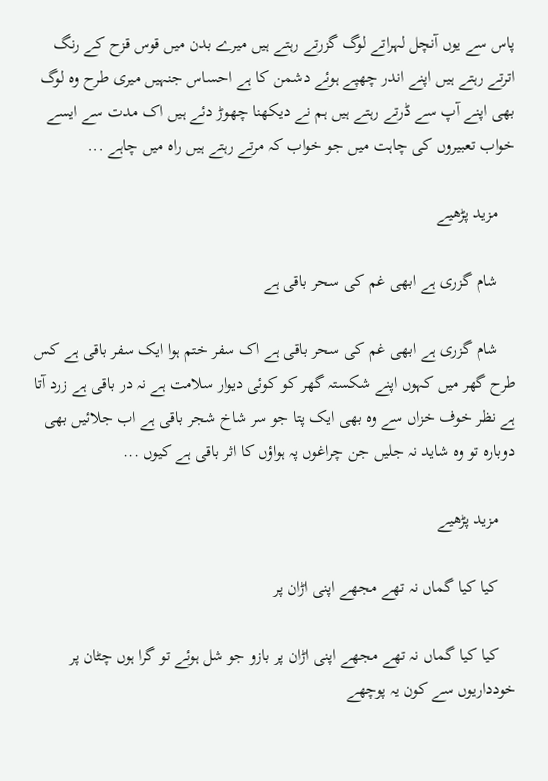پاس سے یوں آنچل لہراتے لوگ گزرتے رہتے ہیں میرے بدن میں قوس قزح کے رنگ اترتے رہتے ہیں اپنے اندر چھپے ہوئے دشمن کا ہے احساس جنہیں میری طرح وہ لوگ بھی اپنے آپ سے ڈرتے رہتے ہیں ہم نے دیکھنا چھوڑ دئے ہیں اک مدت سے ایسے خواب تعبیروں کی چاہت میں جو خواب کہ مرتے رہتے ہیں راہ میں چاہے ...

    مزید پڑھیے

    شام گزری ہے ابھی غم کی سحر باقی ہے

    شام گزری ہے ابھی غم کی سحر باقی ہے اک سفر ختم ہوا ایک سفر باقی ہے کس طرح گھر میں کہوں اپنے شکستہ گھر کو کوئی دیوار سلامت ہے نہ در باقی ہے زرد آتا ہے نظر خوف خزاں سے وہ بھی ایک پتا جو سر شاخ شجر باقی ہے اب جلائیں بھی دوبارہ تو وہ شاید نہ جلیں جن چراغوں پہ ہواؤں کا اثر باقی ہے کیوں ...

    مزید پڑھیے

    کیا کیا گماں نہ تھے مجھے اپنی اڑان پر

    کیا کیا گماں نہ تھے مجھے اپنی اڑان پر بازو جو شل ہوئے تو گرا ہوں چٹان پر خودداریوں سے کون یہ پوچھے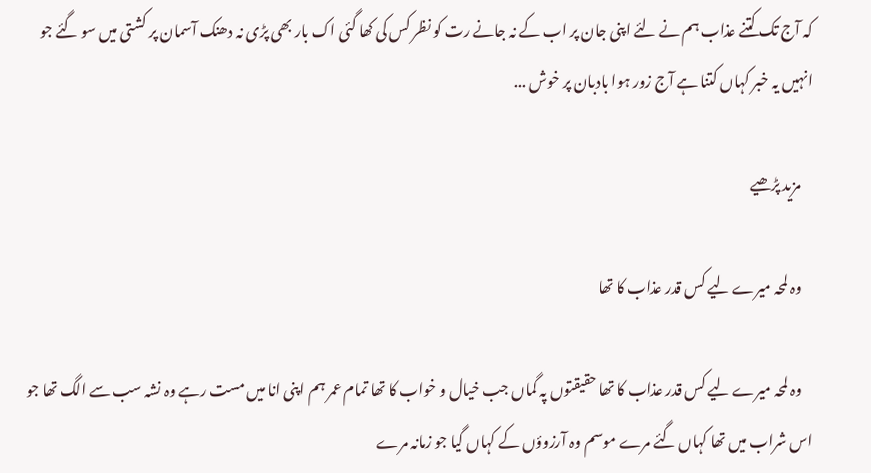کہ آج تک کتنے عذاب ہم نے لئے اپنی جان پر اب کے نہ جانے رت کو نظر کس کی کھا گئی اک بار بھی پڑی نہ دھنک آسمان پر کشتی میں سو گئے جو انہیں یہ خبر کہاں کتنا ہے آج زور ہوا بادبان پر خوش ...

    مزید پڑھیے

    وہ لمحہ میرے لیے کس قدر عذاب کا تھا

    وہ لمحہ میرے لیے کس قدر عذاب کا تھا حقیقتوں پہ گماں جب خیال و خواب کا تھا تمام عمر ہم اپنی انا میں مست رہے وہ نشہ سب سے الگ تھا جو اس شراب میں تھا کہاں گئے مرے موسم وہ آرزوؤں کے کہاں گیا جو زمانہ مرے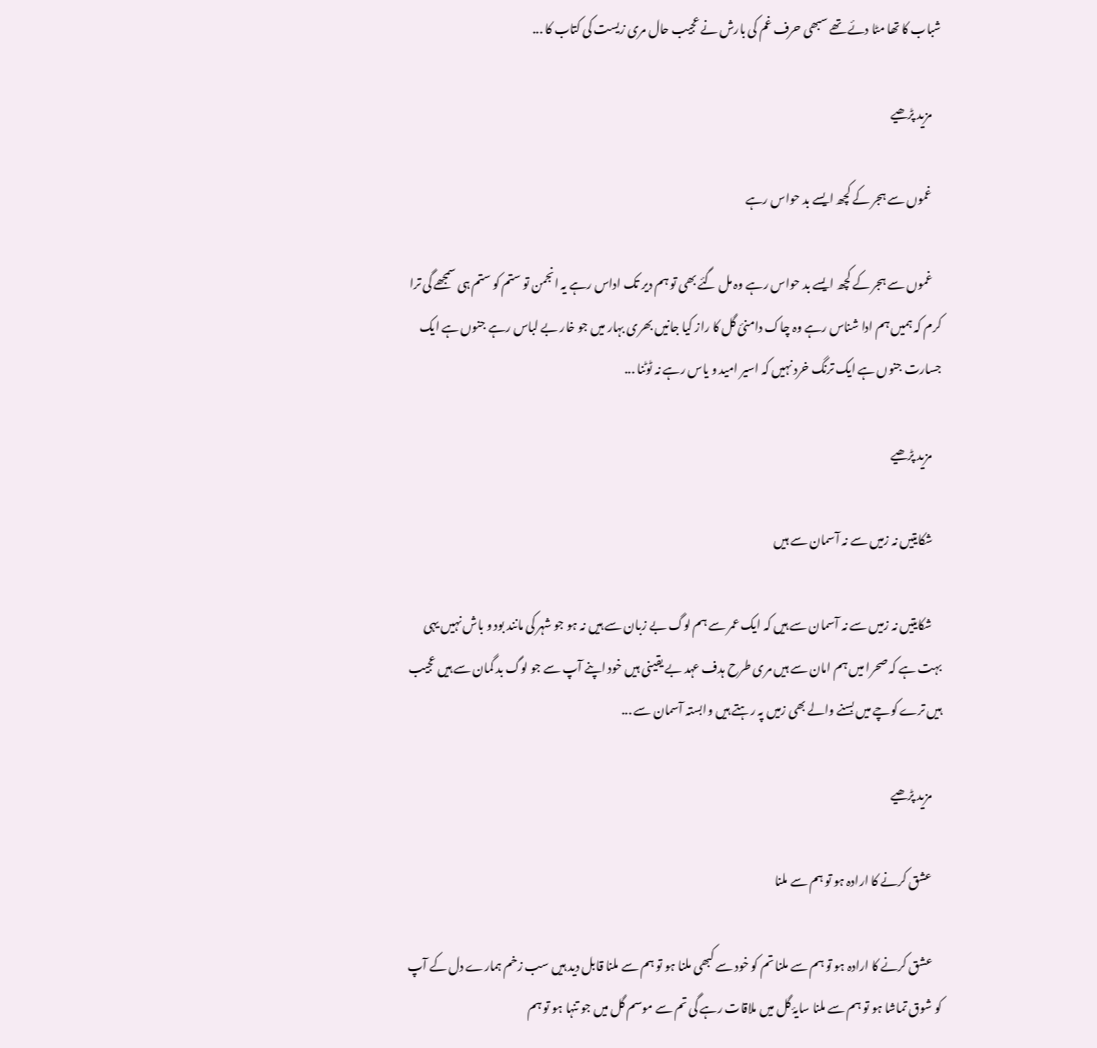شباب کا تھا مٹا دئے تھے سبھی حرف غم کی بارش نے عجیب حال مری زیست کی کتاب کا ...

    مزید پڑھیے

    غموں سے ہجر کے کچھ ایسے بد حواس رہے

    غموں سے ہجر کے کچھ ایسے بد حواس رہے وہ مل گئے بھی تو ہم دیر تک اداس رہے یہ انجمن تو ستم کو ستم ہی سمجھے گی ترا کرم کہ ہمیں ہم ادا شناس رہے وہ چاک دامنئ گل کا راز کیا جانیں بھری بہار میں جو خار بے لباس رہے جنوں ہے ایک جسارت جنوں ہے ایک ترنگ خرد نہیں کہ اسیر امید و یاس رہے نہ ٹوٹنا ...

    مزید پڑھیے

    شکایتیں نہ زمیں سے نہ آسمان سے ہیں

    شکایتیں نہ زمیں سے نہ آسمان سے ہیں کہ ایک عمر سے ہم لوگ بے زبان سے ہیں نہ ہو جو شہر کی مانند بود و باش نہیں یہی بہت ہے کہ صحرا میں ہم امان سے ہیں مری طرح ہدف عہد بے یقینی ہیں خود اپنے آپ سے جو لوگ بد گمان سے ہیں عجیب ہیں ترے کوچے میں بسنے والے بھی زمیں پہ رہتے ہیں وابستہ آسمان سے ...

    مزید پڑھیے

    عشق کرنے کا ارادہ ہو تو ہم سے ملنا

    عشق کرنے کا ارادہ ہو تو ہم سے ملنا تم کو خود سے کبھی ملنا ہو تو ہم سے ملنا قابل دید ہیں سب زخم ہمارے دل کے آپ کو شوق تماشا ہو تو ہم سے ملنا سایۂ گل میں ملاقات رہے گی تم سے موسم گل میں جو تنہا ہو تو ہم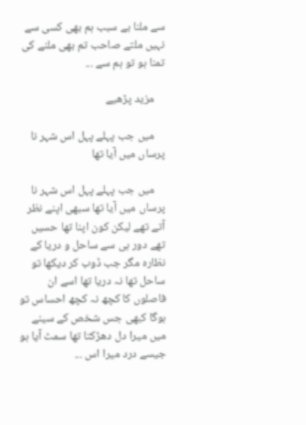سے ملنا بے سبب ہم بھی کسی سے نہیں ملتے صاحب تم بھی ملنے کی تمنا ہو تو ہم سے ...

    مزید پڑھیے

    میں جب پہلے پہل اس شہر نا پرساں میں آیا تھا

    میں جب پہلے پہل اس شہر نا پرساں میں آیا تھا سبھی اپنے نظر آتے تھے لیکن کون اپنا تھا حسیں تھے دور ہی سے ساحل و دریا کے نظارہ مگر جب ڈوب کر دیکھا تو ساحل تھا نہ دریا تھا اسے ان فاصلوں کا کچھ نہ کچھ احساس تو ہوگا کبھی جس شخص کے سینے میں میرا دل دھڑکتا تھا سمٹ آیا ہو جیسے درد میرا اس ...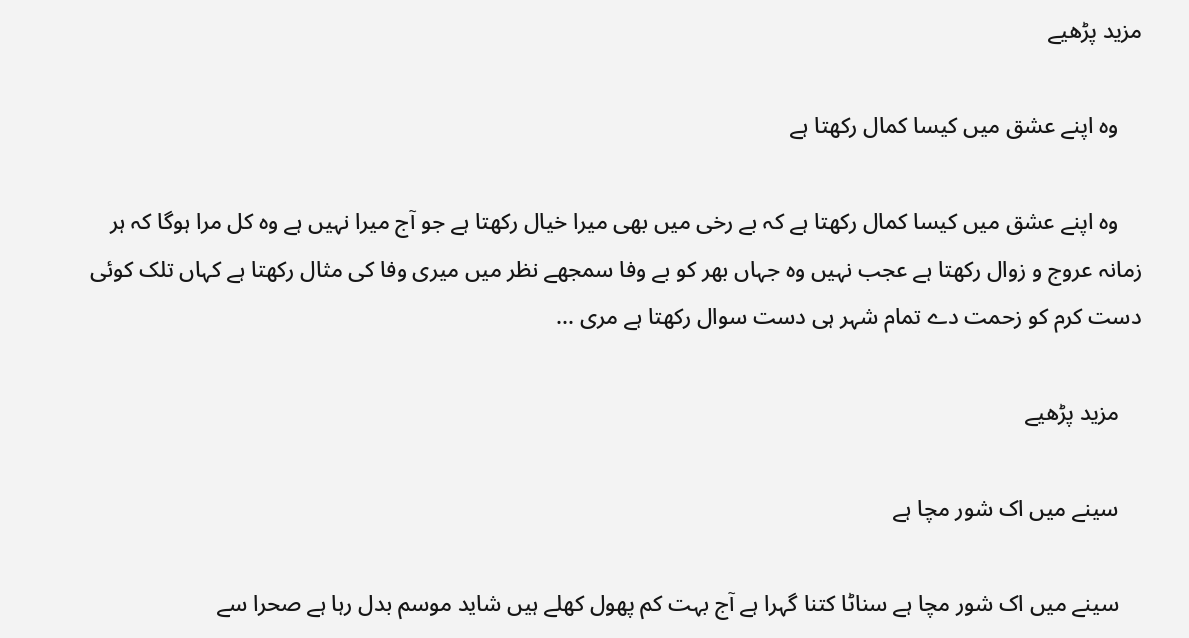مزید پڑھیے

    وہ اپنے عشق میں کیسا کمال رکھتا ہے

    وہ اپنے عشق میں کیسا کمال رکھتا ہے کہ بے رخی میں بھی میرا خیال رکھتا ہے جو آج میرا نہیں ہے وہ کل مرا ہوگا کہ ہر زمانہ عروج و زوال رکھتا ہے عجب نہیں وہ جہاں بھر کو بے وفا سمجھے نظر میں میری وفا کی مثال رکھتا ہے کہاں تلک کوئی دست کرم کو زحمت دے تمام شہر ہی دست سوال رکھتا ہے مری ...

    مزید پڑھیے

    سینے میں اک شور مچا ہے

    سینے میں اک شور مچا ہے سناٹا کتنا گہرا ہے آج بہت کم پھول کھلے ہیں شاید موسم بدل رہا ہے صحرا سے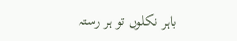باہر نکلوں تو ہر رستہ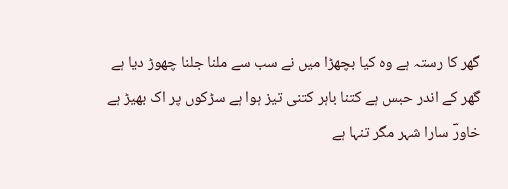گھر کا رستہ ہے وہ کیا بچھڑا میں نے سب سے ملنا جلنا چھوڑ دیا ہے گھر کے اندر حبس ہے کتنا باہر کتنی تیز ہوا ہے سڑکوں پر اک بھیڑ ہے خاورؔ سارا شہر مگر تنہا ہے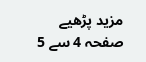مزید پڑھیے
صفحہ 4 سے 5